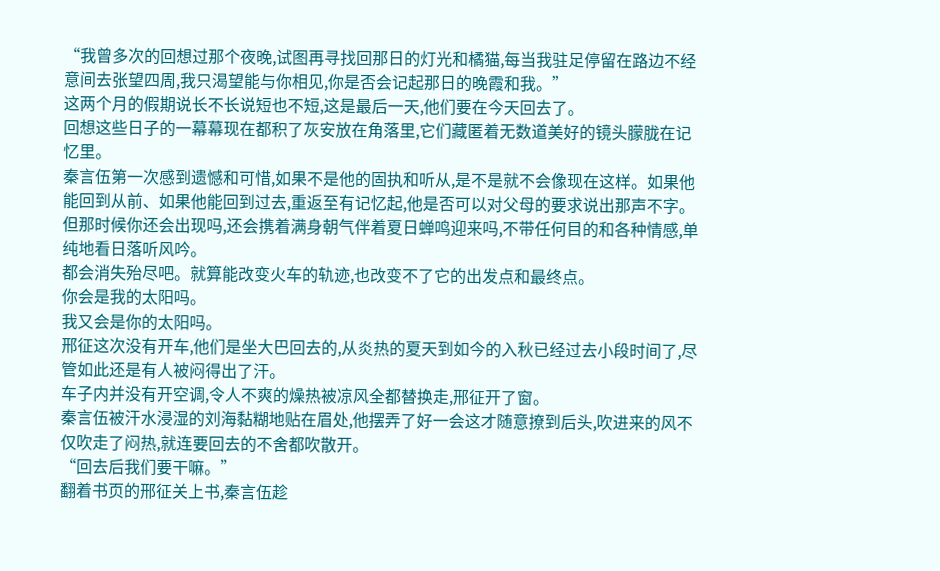“我曾多次的回想过那个夜晚,试图再寻找回那日的灯光和橘猫,每当我驻足停留在路边不经意间去张望四周,我只渴望能与你相见,你是否会记起那日的晚霞和我。”
这两个月的假期说长不长说短也不短,这是最后一天,他们要在今天回去了。
回想这些日子的一幕幕现在都积了灰安放在角落里,它们藏匿着无数道美好的镜头朦胧在记忆里。
秦言伍第一次感到遗憾和可惜,如果不是他的固执和听从,是不是就不会像现在这样。如果他能回到从前、如果他能回到过去,重返至有记忆起,他是否可以对父母的要求说出那声不字。
但那时候你还会出现吗,还会携着满身朝气伴着夏日蝉鸣迎来吗,不带任何目的和各种情感,单纯地看日落听风吟。
都会消失殆尽吧。就算能改变火车的轨迹,也改变不了它的出发点和最终点。
你会是我的太阳吗。
我又会是你的太阳吗。
邢征这次没有开车,他们是坐大巴回去的,从炎热的夏天到如今的入秋已经过去小段时间了,尽管如此还是有人被闷得出了汗。
车子内并没有开空调,令人不爽的燥热被凉风全都替换走,邢征开了窗。
秦言伍被汗水浸湿的刘海黏糊地贴在眉处,他摆弄了好一会这才随意撩到后头,吹进来的风不仅吹走了闷热,就连要回去的不舍都吹散开。
“回去后我们要干嘛。”
翻着书页的邢征关上书,秦言伍趁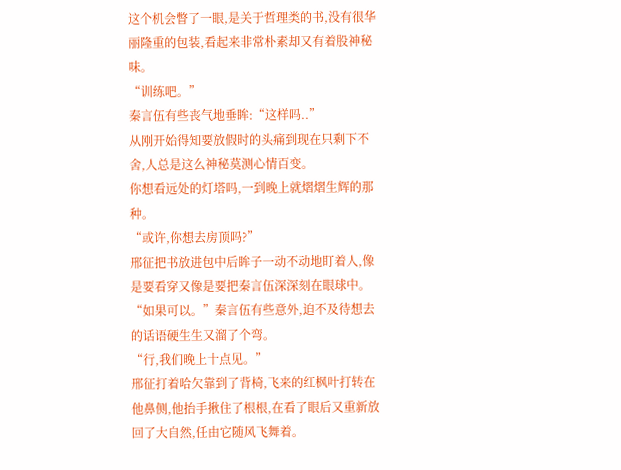这个机会瞥了一眼,是关于哲理类的书,没有很华丽隆重的包装,看起来非常朴素却又有着股神秘味。
“训练吧。”
秦言伍有些丧气地垂眸:“这样吗..”
从刚开始得知要放假时的头痛到现在只剩下不舍,人总是这么神秘莫测心情百变。
你想看远处的灯塔吗,一到晚上就熠熠生辉的那种。
“或许,你想去房顶吗?”
邢征把书放进包中后眸子一动不动地盯着人,像是要看穿又像是要把秦言伍深深刻在眼球中。
“如果可以。”秦言伍有些意外,迫不及待想去的话语硬生生又溜了个弯。
“行,我们晚上十点见。”
邢征打着哈欠靠到了背椅,飞来的红枫叶打转在他鼻侧,他抬手揪住了根根,在看了眼后又重新放回了大自然,任由它随风飞舞着。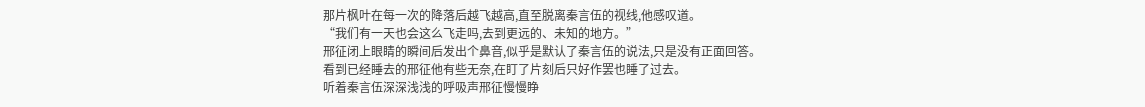那片枫叶在每一次的降落后越飞越高,直至脱离秦言伍的视线,他感叹道。
“我们有一天也会这么飞走吗,去到更远的、未知的地方。”
邢征闭上眼睛的瞬间后发出个鼻音,似乎是默认了秦言伍的说法,只是没有正面回答。
看到已经睡去的邢征他有些无奈,在盯了片刻后只好作罢也睡了过去。
听着秦言伍深深浅浅的呼吸声邢征慢慢睁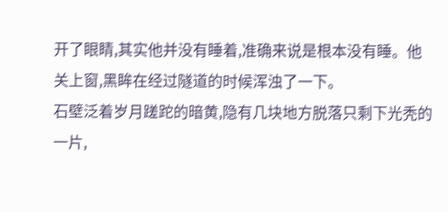开了眼睛,其实他并没有睡着,准确来说是根本没有睡。他关上窗,黑眸在经过隧道的时候浑浊了一下。
石壁泛着岁月蹉跎的暗黄,隐有几块地方脱落只剩下光秃的一片,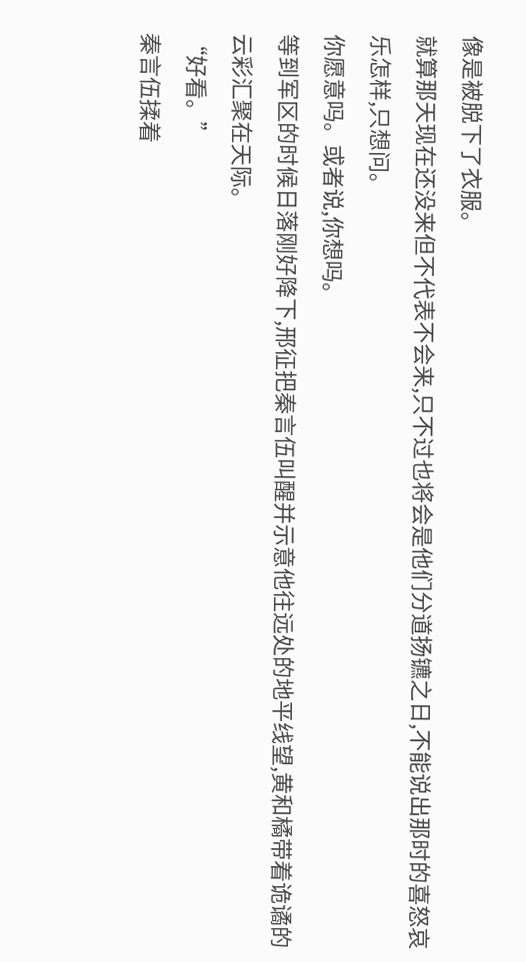像是被脱下了衣服。
就算那天现在还没来但不代表不会来,只不过也将会是他们分道扬镳之日,不能说出那时的喜怒哀乐怎样,只想问。
你愿意吗。或者说,你想吗。
等到军区的时候日落刚好降下,邢征把秦言伍叫醒并示意他往远处的地平线望,黄和橘带着诡谲的云彩汇聚在天际。
“好看。”
秦言伍揉着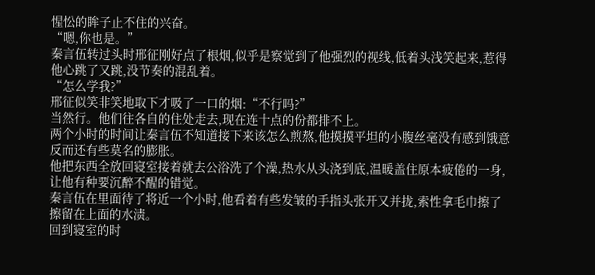惺忪的眸子止不住的兴奋。
“嗯,你也是。”
秦言伍转过头时邢征刚好点了根烟,似乎是察觉到了他强烈的视线,低着头浅笑起来,惹得他心跳了又跳,没节奏的混乱着。
“怎么学我?”
邢征似笑非笑地取下才吸了一口的烟:“不行吗?”
当然行。他们往各自的住处走去,现在连十点的份都排不上。
两个小时的时间让秦言伍不知道接下来该怎么煎熬,他摸摸平坦的小腹丝毫没有感到饿意反而还有些莫名的膨胀。
他把东西全放回寝室接着就去公浴洗了个澡,热水从头浇到底,温暖盖住原本疲倦的一身,让他有种要沉醉不醒的错觉。
秦言伍在里面待了将近一个小时,他看着有些发皱的手指头张开又并拢,索性拿毛巾擦了擦留在上面的水渍。
回到寝室的时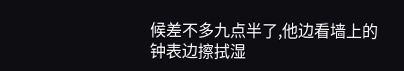候差不多九点半了,他边看墙上的钟表边擦拭湿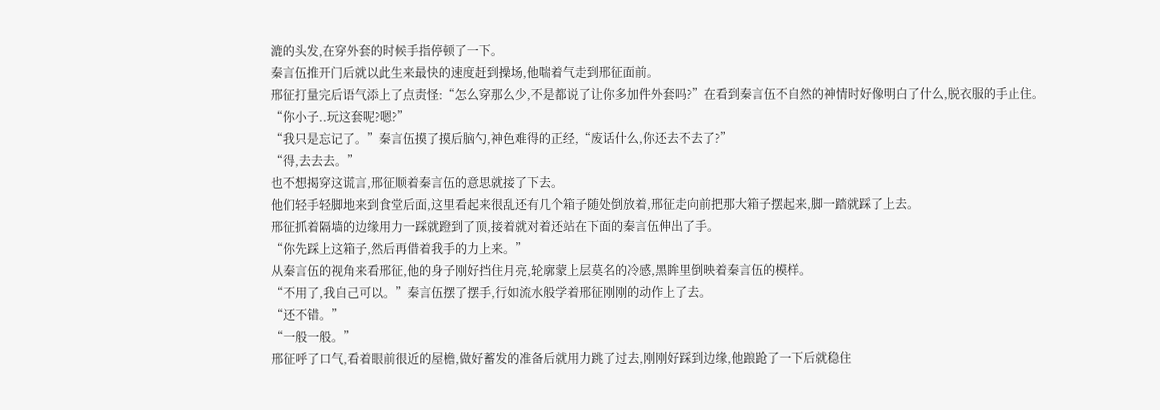漉的头发,在穿外套的时候手指停顿了一下。
秦言伍推开门后就以此生来最快的速度赶到操场,他喘着气走到邢征面前。
邢征打量完后语气添上了点责怪:“怎么穿那么少,不是都说了让你多加件外套吗?”在看到秦言伍不自然的神情时好像明白了什么,脱衣服的手止住。
“你小子..玩这套呢?嗯?”
“我只是忘记了。”秦言伍摸了摸后脑勺,神色难得的正经,“废话什么,你还去不去了?”
“得,去去去。”
也不想揭穿这谎言,邢征顺着秦言伍的意思就接了下去。
他们轻手轻脚地来到食堂后面,这里看起来很乱还有几个箱子随处倒放着,邢征走向前把那大箱子摆起来,脚一踏就踩了上去。
邢征抓着隔墙的边缘用力一踩就蹬到了顶,接着就对着还站在下面的秦言伍伸出了手。
“你先踩上这箱子,然后再借着我手的力上来。”
从秦言伍的视角来看邢征,他的身子刚好挡住月亮,轮廓蒙上层莫名的冷感,黑眸里倒映着秦言伍的模样。
“不用了,我自己可以。”秦言伍摆了摆手,行如流水般学着邢征刚刚的动作上了去。
“还不错。”
“一般一般。”
邢征呼了口气,看着眼前很近的屋檐,做好蓄发的准备后就用力跳了过去,刚刚好踩到边缘,他踉跄了一下后就稳住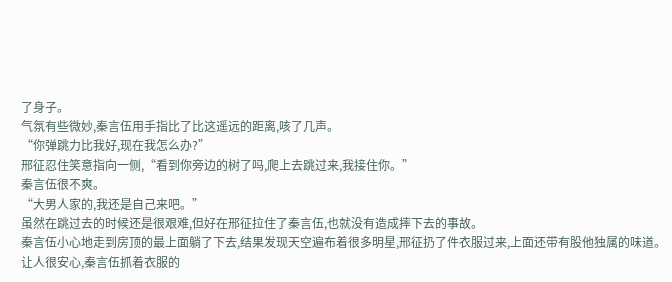了身子。
气氛有些微妙,秦言伍用手指比了比这遥远的距离,咳了几声。
“你弹跳力比我好,现在我怎么办?”
邢征忍住笑意指向一侧,“看到你旁边的树了吗,爬上去跳过来,我接住你。”
秦言伍很不爽。
“大男人家的,我还是自己来吧。”
虽然在跳过去的时候还是很艰难,但好在邢征拉住了秦言伍,也就没有造成摔下去的事故。
秦言伍小心地走到房顶的最上面躺了下去,结果发现天空遍布着很多明星,邢征扔了件衣服过来,上面还带有股他独属的味道。
让人很安心,秦言伍抓着衣服的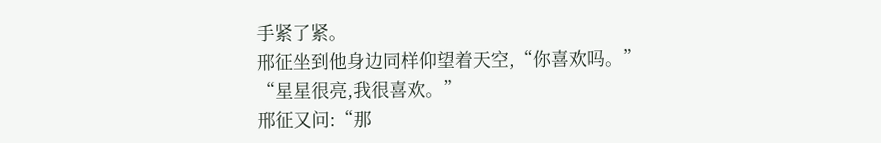手紧了紧。
邢征坐到他身边同样仰望着天空,“你喜欢吗。”
“星星很亮,我很喜欢。”
邢征又问:“那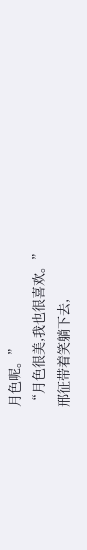月色呢。”
“月色很美,我也很喜欢。”
邢征带着笑躺下去,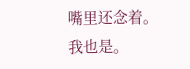嘴里还念着。
我也是。